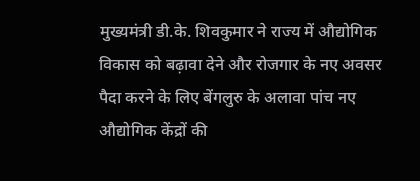मुख्यमंत्री डी.के. शिवकुमार ने राज्य में औद्योगिक विकास को बढ़ावा देने और रोजगार के नए अवसर पैदा करने के लिए बेंगलुरु के अलावा पांच नए औद्योगिक केंद्रों की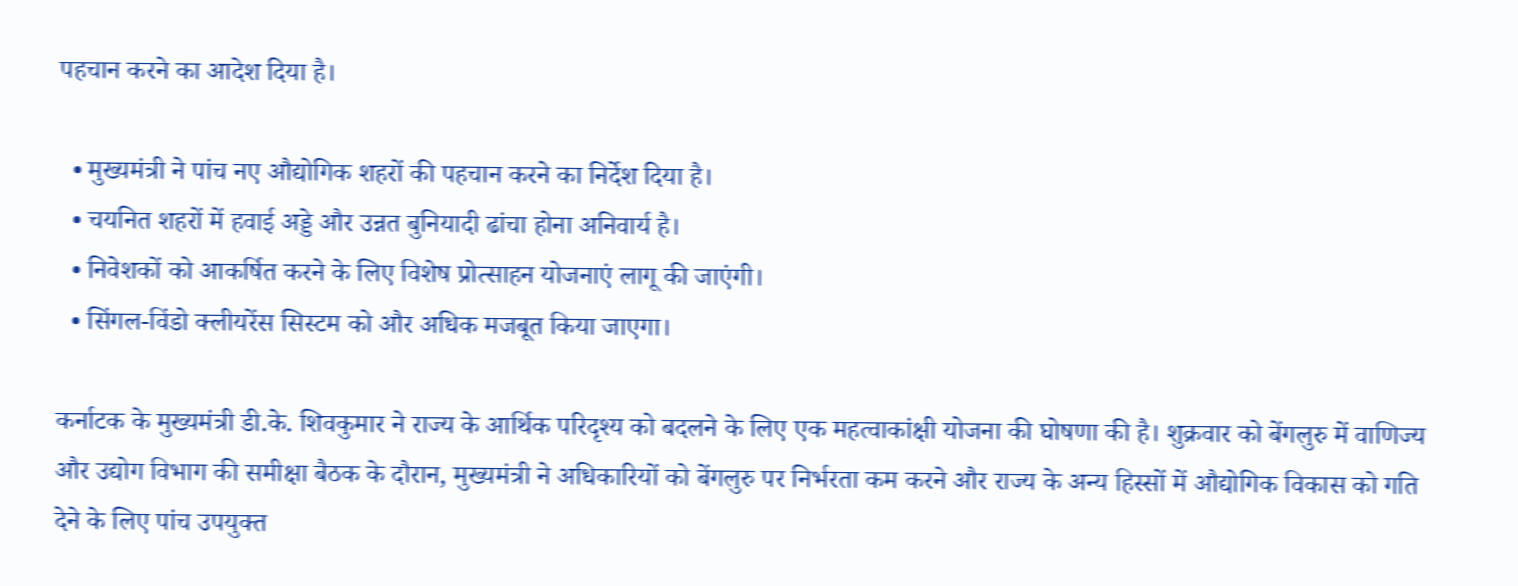पहचान करने का आदेश दिया है।

  • मुख्यमंत्री ने पांच नए औद्योगिक शहरों की पहचान करने का निर्देश दिया है।
  • चयनित शहरों में हवाई अड्डे और उन्नत बुनियादी ढांचा होना अनिवार्य है।
  • निवेशकों को आकर्षित करने के लिए विशेष प्रोत्साहन योजनाएं लागू की जाएंगी।
  • सिंगल-विंडो क्लीयरेंस सिस्टम को और अधिक मजबूत किया जाएगा।

कर्नाटक के मुख्यमंत्री डी.के. शिवकुमार ने राज्य के आर्थिक परिदृश्य को बदलने के लिए एक महत्वाकांक्षी योजना की घोषणा की है। शुक्रवार को बेंगलुरु में वाणिज्य और उद्योग विभाग की समीक्षा बैठक के दौरान, मुख्यमंत्री ने अधिकारियों को बेंगलुरु पर निर्भरता कम करने और राज्य के अन्य हिस्सों में औद्योगिक विकास को गति देने के लिए पांच उपयुक्त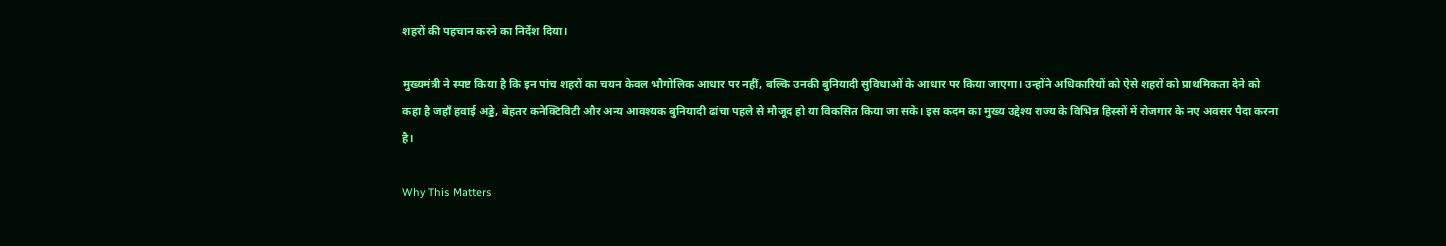शहरों की पहचान करने का निर्देश दिया।

मुख्यमंत्री ने स्पष्ट किया है कि इन पांच शहरों का चयन केवल भौगोलिक आधार पर नहीं, बल्कि उनकी बुनियादी सुविधाओं के आधार पर किया जाएगा। उन्होंने अधिकारियों को ऐसे शहरों को प्राथमिकता देने को कहा है जहाँ हवाई अड्डे, बेहतर कनेक्टिविटी और अन्य आवश्यक बुनियादी ढांचा पहले से मौजूद हो या विकसित किया जा सके। इस कदम का मुख्य उद्देश्य राज्य के विभिन्न हिस्सों में रोजगार के नए अवसर पैदा करना है।

Why This Matters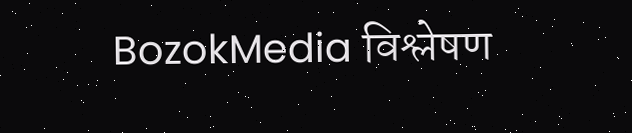BozokMedia विश्लेषण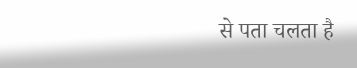से पता चलता है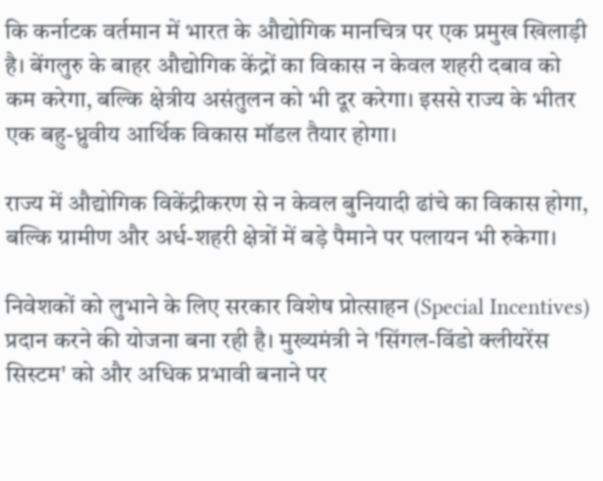कि कर्नाटक वर्तमान में भारत के औद्योगिक मानचित्र पर एक प्रमुख खिलाड़ी है। बेंगलुरु के बाहर औद्योगिक केंद्रों का विकास न केवल शहरी दबाव को कम करेगा, बल्कि क्षेत्रीय असंतुलन को भी दूर करेगा। इससे राज्य के भीतर एक बहु-ध्रुवीय आर्थिक विकास मॉडल तैयार होगा।

राज्य में औद्योगिक विकेंद्रीकरण से न केवल बुनियादी ढांचे का विकास होगा, बल्कि ग्रामीण और अर्ध-शहरी क्षेत्रों में बड़े पैमाने पर पलायन भी रुकेगा।

निवेशकों को लुभाने के लिए सरकार विशेष प्रोत्साहन (Special Incentives) प्रदान करने की योजना बना रही है। मुख्यमंत्री ने 'सिंगल-विंडो क्लीयरेंस सिस्टम' को और अधिक प्रभावी बनाने पर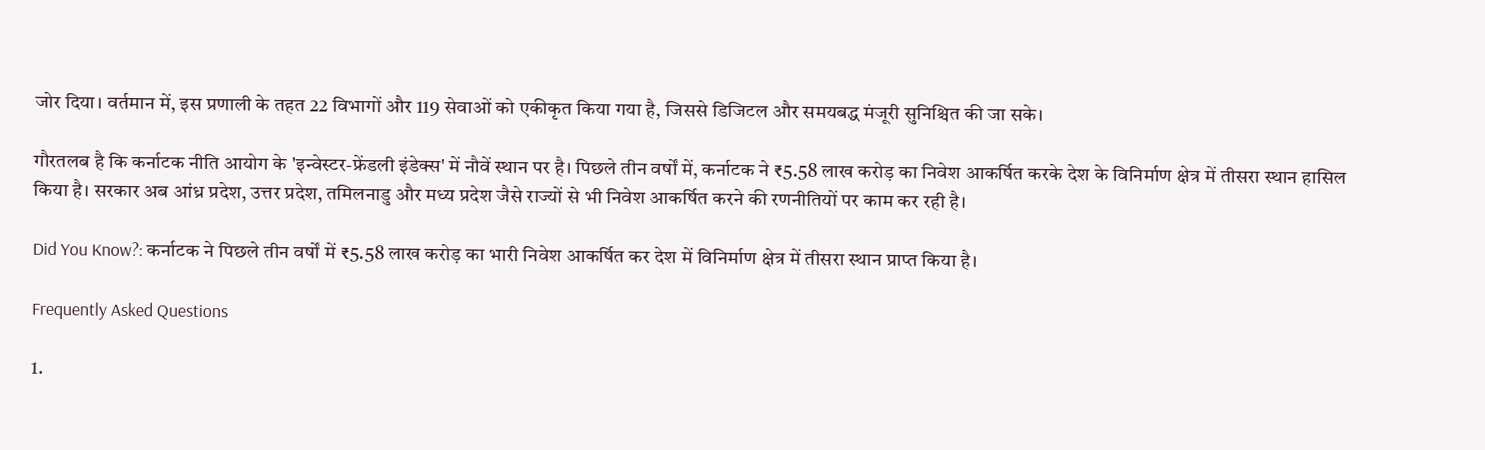जोर दिया। वर्तमान में, इस प्रणाली के तहत 22 विभागों और 119 सेवाओं को एकीकृत किया गया है, जिससे डिजिटल और समयबद्ध मंजूरी सुनिश्चित की जा सके।

गौरतलब है कि कर्नाटक नीति आयोग के 'इन्वेस्टर-फ्रेंडली इंडेक्स' में नौवें स्थान पर है। पिछले तीन वर्षों में, कर्नाटक ने ₹5.58 लाख करोड़ का निवेश आकर्षित करके देश के विनिर्माण क्षेत्र में तीसरा स्थान हासिल किया है। सरकार अब आंध्र प्रदेश, उत्तर प्रदेश, तमिलनाडु और मध्य प्रदेश जैसे राज्यों से भी निवेश आकर्षित करने की रणनीतियों पर काम कर रही है।

Did You Know?: कर्नाटक ने पिछले तीन वर्षों में ₹5.58 लाख करोड़ का भारी निवेश आकर्षित कर देश में विनिर्माण क्षेत्र में तीसरा स्थान प्राप्त किया है।

Frequently Asked Questions

1.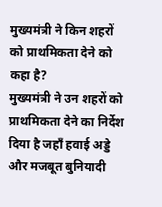मुख्यमंत्री ने किन शहरों को प्राथमिकता देने को कहा है?
मुख्यमंत्री ने उन शहरों को प्राथमिकता देने का निर्देश दिया है जहाँ हवाई अड्डे और मजबूत बुनियादी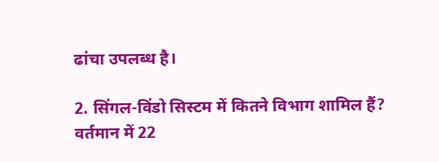ढांचा उपलब्ध है।

2. सिंगल-विंडो सिस्टम में कितने विभाग शामिल हैं?
वर्तमान में 22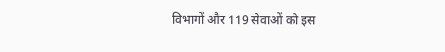विभागों और 119 सेवाओं को इस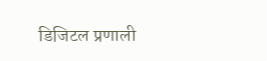डिजिटल प्रणाली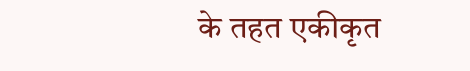के तहत एकीकृत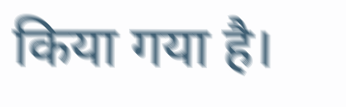किया गया है।